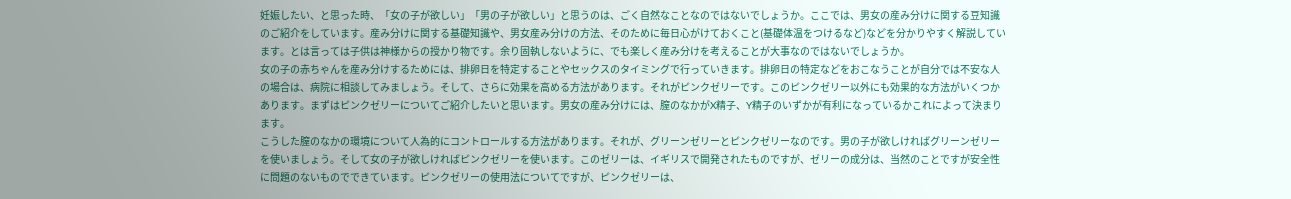妊娠したい、と思った時、「女の子が欲しい」「男の子が欲しい」と思うのは、ごく自然なことなのではないでしょうか。ここでは、男女の産み分けに関する豆知識のご紹介をしています。産み分けに関する基礎知識や、男女産み分けの方法、そのために毎日心がけておくこと(基礎体温をつけるなど)などを分かりやすく解説しています。とは言っては子供は神様からの授かり物です。余り固執しないように、でも楽しく産み分けを考えることが大事なのではないでしょうか。
女の子の赤ちゃんを産み分けするためには、排卵日を特定することやセックスのタイミングで行っていきます。排卵日の特定などをおこなうことが自分では不安な人の場合は、病院に相談してみましょう。そして、さらに効果を高める方法があります。それがピンクゼリーです。このピンクゼリー以外にも効果的な方法がいくつかあります。まずはピンクゼリーについてご紹介したいと思います。男女の産み分けには、膣のなかがX精子、Y精子のいずかが有利になっているかこれによって決まります。
こうした膣のなかの環境について人為的にコントロールする方法があります。それが、グリーンゼリーとピンクゼリーなのです。男の子が欲しければグリーンゼリーを使いましょう。そして女の子が欲しければピンクゼリーを使います。このゼリーは、イギリスで開発されたものですが、ゼリーの成分は、当然のことですが安全性に問題のないものでできています。ピンクゼリーの使用法についてですが、ピンクゼリーは、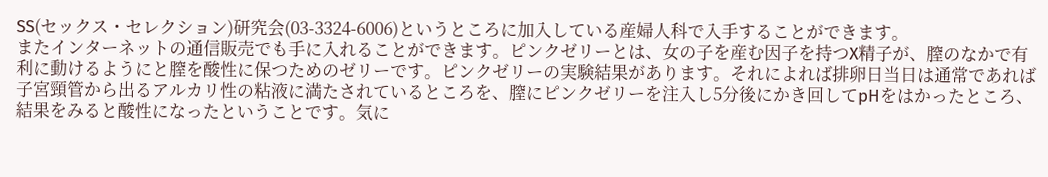SS(セックス・セレクション)研究会(03-3324-6006)というところに加入している産婦人科で入手することができます。
またインターネットの通信販売でも手に入れることができます。ピンクゼリーとは、女の子を産む因子を持つX精子が、膣のなかで有利に動けるようにと膣を酸性に保つためのゼリーです。ピンクゼリーの実験結果があります。それによれば排卵日当日は通常であれば子宮頸管から出るアルカリ性の粘液に満たされているところを、膣にピンクゼリーを注入し5分後にかき回してpHをはかったところ、結果をみると酸性になったということです。気に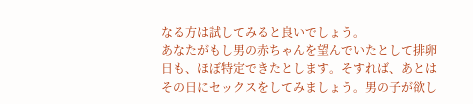なる方は試してみると良いでしょう。
あなたがもし男の赤ちゃんを望んでいたとして排卵日も、ほぼ特定できたとします。そすれば、あとはその日にセックスをしてみましょう。男の子が欲し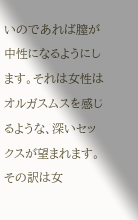いのであれば膣が中性になるようにします。それは女性はオルガスムスを感じるような、深いセックスが望まれます。その訳は女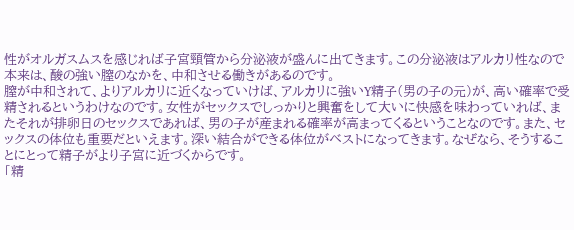性がオルガスムスを感じれば子宮頸管から分泌液が盛んに出てきます。この分泌液はアルカリ性なので本来は、酸の強い膣のなかを、中和させる働きがあるのです。
膣が中和されて、よりアルカリに近くなっていけば、アルカリに強いY精子(男の子の元)が、高い確率で受精されるというわけなのです。女性がセックスでしっかりと興奮をして大いに快感を味わっていれば、またそれが排卵日のセックスであれば、男の子が産まれる確率が高まってくるということなのです。また、セックスの体位も重要だといえます。深い結合ができる体位がベストになってきます。なぜなら、そうすることにとって精子がより子宮に近づくからです。
「精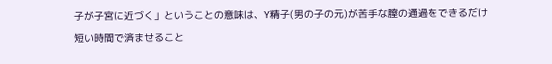子が子宮に近づく」ということの意味は、Y精子(男の子の元)が苦手な膣の通過をできるだけ短い時間で済ませること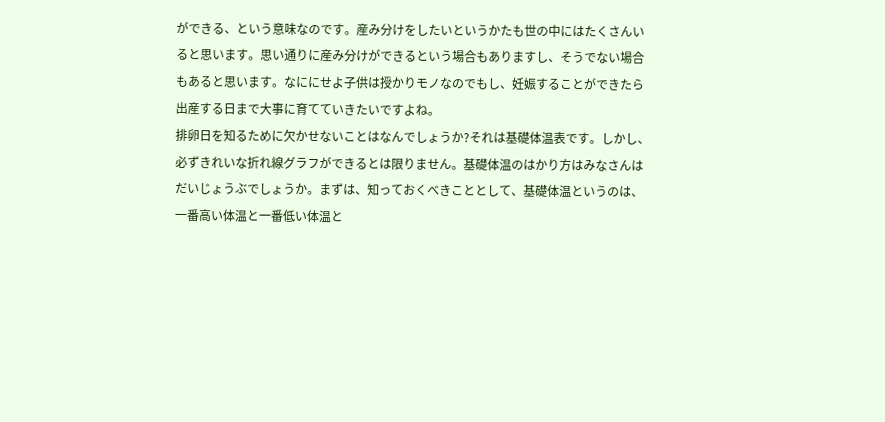ができる、という意味なのです。産み分けをしたいというかたも世の中にはたくさんいると思います。思い通りに産み分けができるという場合もありますし、そうでない場合もあると思います。なににせよ子供は授かりモノなのでもし、妊娠することができたら出産する日まで大事に育てていきたいですよね。
排卵日を知るために欠かせないことはなんでしょうか?それは基礎体温表です。しかし、必ずきれいな折れ線グラフができるとは限りません。基礎体温のはかり方はみなさんはだいじょうぶでしょうか。まずは、知っておくべきこととして、基礎体温というのは、一番高い体温と一番低い体温と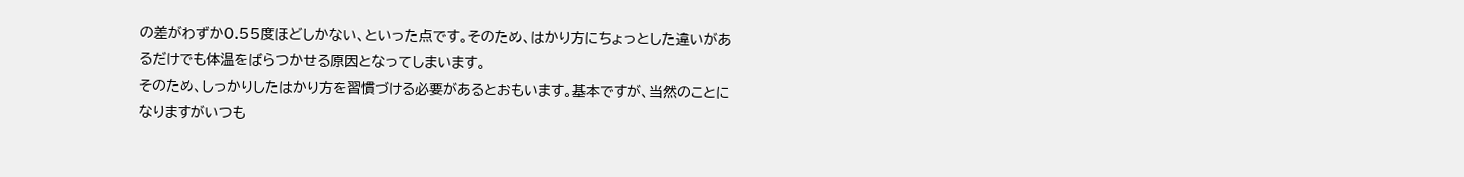の差がわずか0.55度ほどしかない、といった点です。そのため、はかり方にちょっとした違いがあるだけでも体温をばらつかせる原因となってしまいます。
そのため、しっかりしたはかり方を習慣づける必要があるとおもいます。基本ですが、当然のことになりますがいつも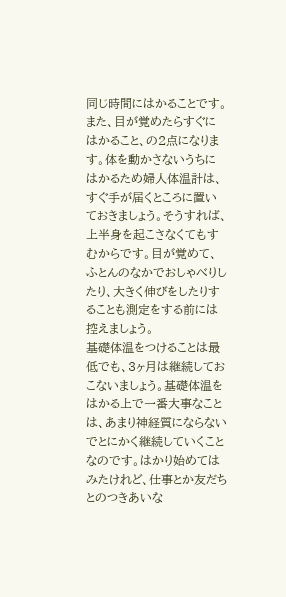同じ時間にはかることです。また、目が覚めたらすぐにはかること、の2点になります。体を動かさないうちにはかるため婦人体温計は、すぐ手が届くところに置いておきましょう。そうすれば、上半身を起こさなくてもすむからです。目が覚めて、ふとんのなかでおしゃべりしたり、大きく伸びをしたりすることも測定をする前には控えましょう。
基礎体温をつけることは最低でも、3ヶ月は継続しておこないましょう。基礎体温をはかる上で一番大事なことは、あまり神経質にならないでとにかく継続していくことなのです。はかり始めてはみたけれど、仕事とか友だちとのつきあいな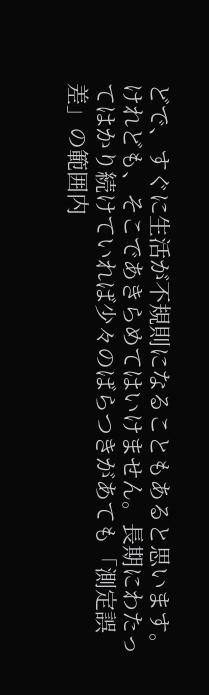どで、すぐに生活が不規則になることもあると思います。けれども、そこであきらめてはいけません。長期にわたってはかり続けていれば少々のばらつきがあても「測定誤差」の範囲内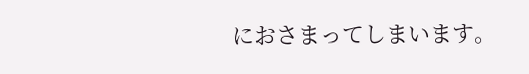におさまってしまいます。